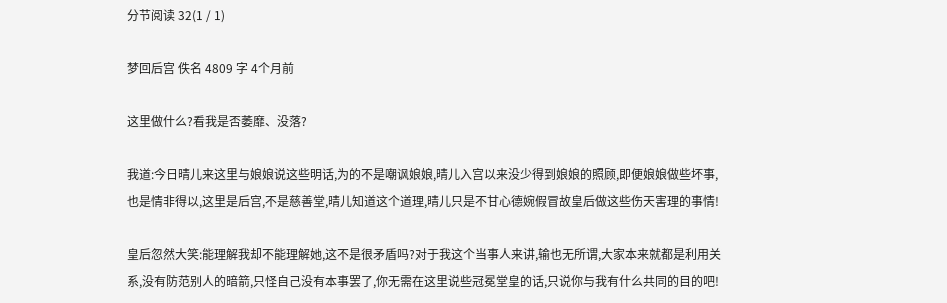分节阅读 32(1 / 1)

梦回后宫 佚名 4809 字 4个月前

这里做什么?看我是否萎靡、没落?

我道:今日晴儿来这里与娘娘说这些明话,为的不是嘲讽娘娘,晴儿入宫以来没少得到娘娘的照顾,即便娘娘做些坏事,也是情非得以,这里是后宫,不是慈善堂,晴儿知道这个道理,晴儿只是不甘心德婉假冒故皇后做这些伤天害理的事情!

皇后忽然大笑:能理解我却不能理解她,这不是很矛盾吗?对于我这个当事人来讲,输也无所谓,大家本来就都是利用关系,没有防范别人的暗箭,只怪自己没有本事罢了,你无需在这里说些冠冕堂皇的话,只说你与我有什么共同的目的吧!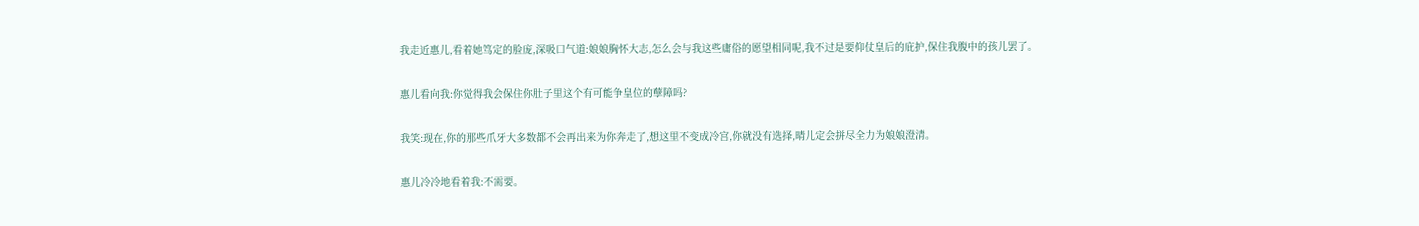我走近惠儿,看着她笃定的脸庞,深吸口气道:娘娘胸怀大志,怎么会与我这些庸俗的愿望相同呢,我不过是要仰仗皇后的庇护,保住我腹中的孩儿罢了。

惠儿看向我:你觉得我会保住你肚子里这个有可能争皇位的孽障吗?

我笑:现在,你的那些爪牙大多数都不会再出来为你奔走了,想这里不变成冷宫,你就没有选择,晴儿定会拼尽全力为娘娘澄清。

惠儿冷冷地看着我:不需要。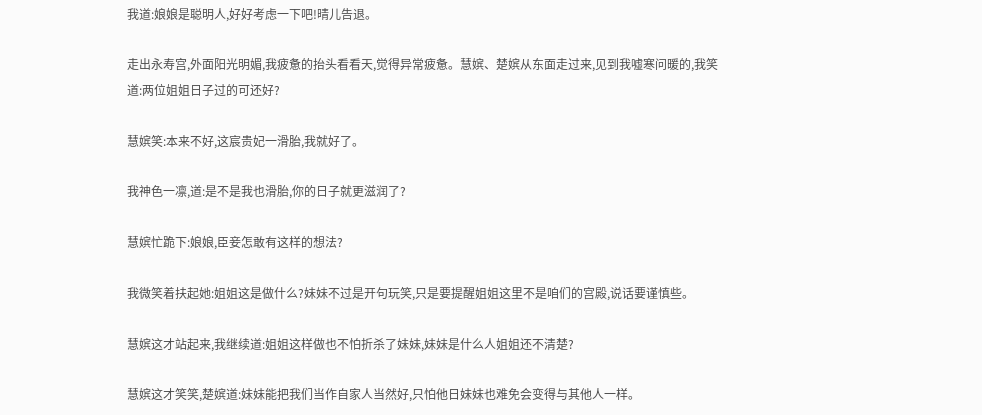我道:娘娘是聪明人,好好考虑一下吧!晴儿告退。

走出永寿宫,外面阳光明媚,我疲惫的抬头看看天,觉得异常疲惫。慧嫔、楚嫔从东面走过来,见到我嘘寒问暖的,我笑道:两位姐姐日子过的可还好?

慧嫔笑:本来不好,这宸贵妃一滑胎,我就好了。

我神色一凛,道:是不是我也滑胎,你的日子就更滋润了?

慧嫔忙跪下:娘娘,臣妾怎敢有这样的想法?

我微笑着扶起她:姐姐这是做什么?妹妹不过是开句玩笑,只是要提醒姐姐这里不是咱们的宫殿,说话要谨慎些。

慧嫔这才站起来,我继续道:姐姐这样做也不怕折杀了妹妹,妹妹是什么人姐姐还不清楚?

慧嫔这才笑笑,楚嫔道:妹妹能把我们当作自家人当然好,只怕他日妹妹也难免会变得与其他人一样。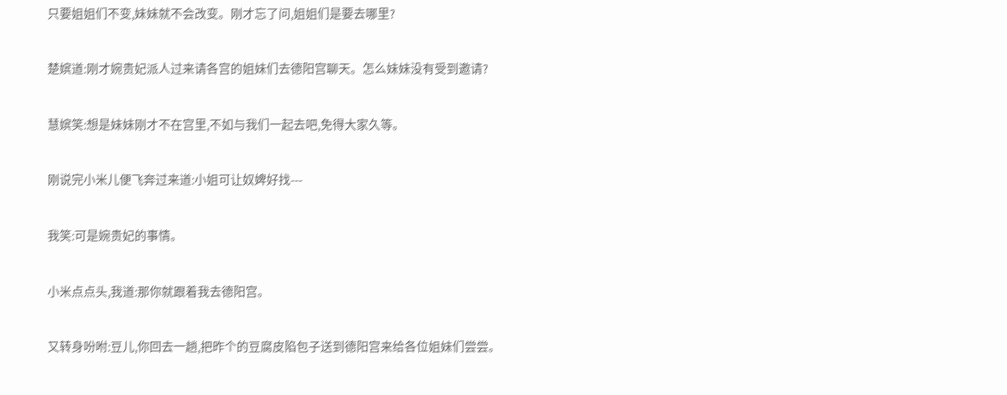只要姐姐们不变,妹妹就不会改变。刚才忘了问,姐姐们是要去哪里?

楚嫔道:刚才婉贵妃派人过来请各宫的姐妹们去德阳宫聊天。怎么妹妹没有受到邀请?

慧嫔笑:想是妹妹刚才不在宫里,不如与我们一起去吧,免得大家久等。

刚说完小米儿便飞奔过来道:小姐可让奴婢好找---

我笑:可是婉贵妃的事情。

小米点点头,我道:那你就跟着我去德阳宫。

又转身吩咐:豆儿,你回去一趟,把昨个的豆腐皮陷包子送到德阳宫来给各位姐妹们尝尝。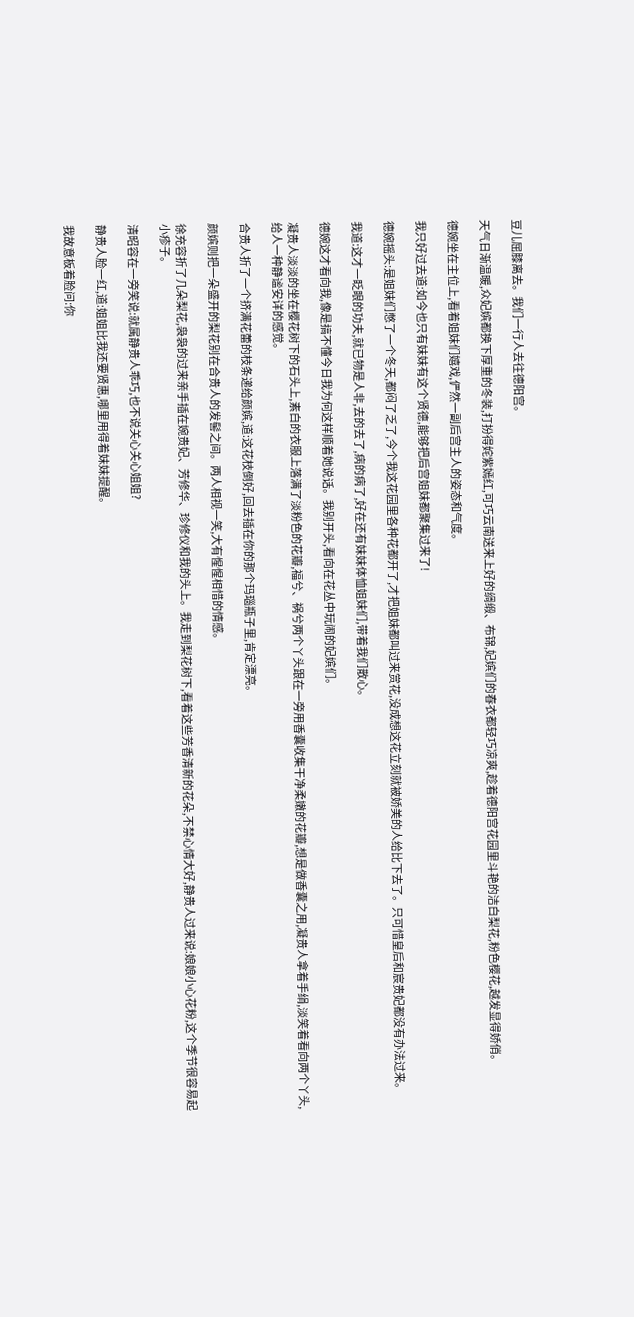豆儿屈膝离去。我们一行人去往德阳宫。

天气日渐温暖,众妃嫔都换下厚重的冬装,打扮得姹紫嫣红,可巧云南送来上好的绸缎、布锦,妃嫔们的春衣都轻巧凉爽,趁着德阳宫花园里斗艳的洁白梨花,粉色樱花,越发显得娇俏。

德婉坐在主位上,看着姐妹们嬉戏,俨然一副后宫主人的姿态和气度。

我只好过去道:如今也只有妹妹有这个贤德,能够把后宫姐妹都聚集过来了!

德婉摇头:是姐妹们憋了一个冬天,都闷了乏了,今个我这花园里各种花都开了,才把姐妹都叫过来赏花,没成想这花立刻就被娇美的人给比下去了。只可惜皇后和宸贵妃都没有办法过来。

我道:这才一眨眼的功夫,就已物是人非,去的去了,病的病了,好在还有妹妹体恤姐妹们,带着我们散心。

德婉这才看向我,像是搞不懂今日我为何这样顺着她说话。我别开头,看向在花丛中玩闹的妃嫔们。

凝贵人淡淡的坐在樱花树下的石头上,素白的衣服上落满了淡粉色的花瓣,福兮、祸兮两个丫头跟在一旁用香囊收集干净柔嫩的花瓣,想是做香囊之用,凝贵人拿着手绢,淡笑着看向两个丫头,给人一种静谧安详的感觉。

合贵人折了一个挤满花蕾的枝条递给颜嫔,道:这花枝倒好,回去插在你的那个玛瑙瓶子里,肯定漂亮。

颜嫔则把一朵盛开的梨花别在合贵人的发髻之间。两人相视一笑,大有惺惺相惜的情感。

徐充容折了几朵梨花,袅袅的过来亲手插在婉贵妃、芳修华、珍修仪和我的头上。我走到梨花树下,看着这些芳香清新的花朵,不禁心情大好,静贵人过来说:娘娘小心花粉,这个季节很容易起小疹子。

清昭容在一旁笑说:就属静贵人乖巧,也不说关心关心姐姐?

静贵人脸一红,道:姐姐比我还要贤惠,哪里用得着妹妹提醒。

我故意板着脸问:你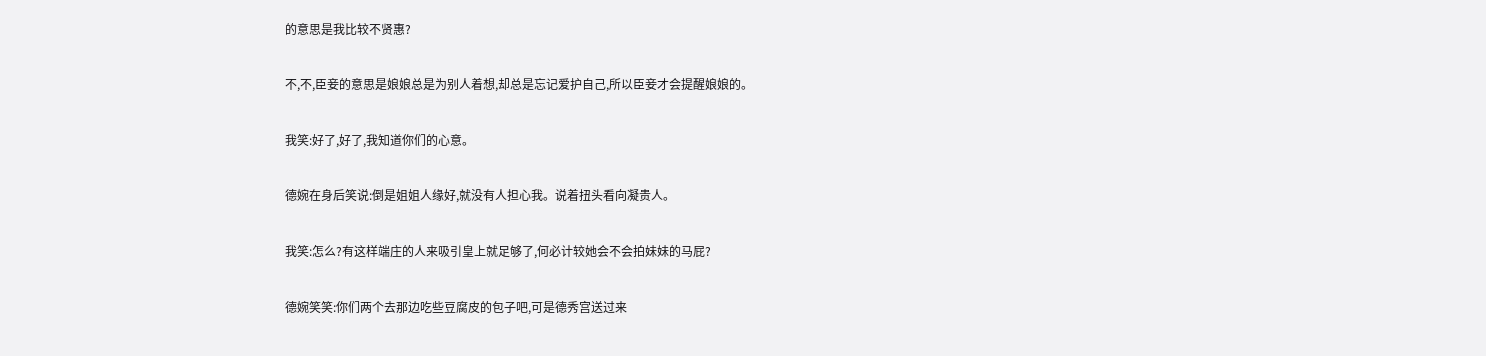的意思是我比较不贤惠?

不,不,臣妾的意思是娘娘总是为别人着想,却总是忘记爱护自己,所以臣妾才会提醒娘娘的。

我笑:好了,好了,我知道你们的心意。

德婉在身后笑说:倒是姐姐人缘好,就没有人担心我。说着扭头看向凝贵人。

我笑:怎么?有这样端庄的人来吸引皇上就足够了,何必计较她会不会拍妹妹的马屁?

德婉笑笑:你们两个去那边吃些豆腐皮的包子吧,可是德秀宫送过来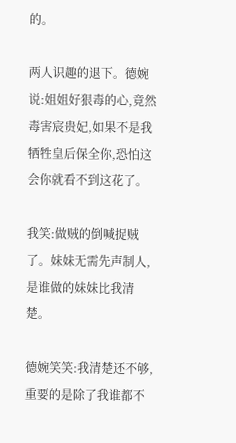的。

两人识趣的退下。德婉说:姐姐好狠毒的心,竟然毒害宸贵妃,如果不是我牺牲皇后保全你,恐怕这会你就看不到这花了。

我笑:做贼的倒喊捉贼了。妹妹无需先声制人,是谁做的妹妹比我清楚。

德婉笑笑:我清楚还不够,重要的是除了我谁都不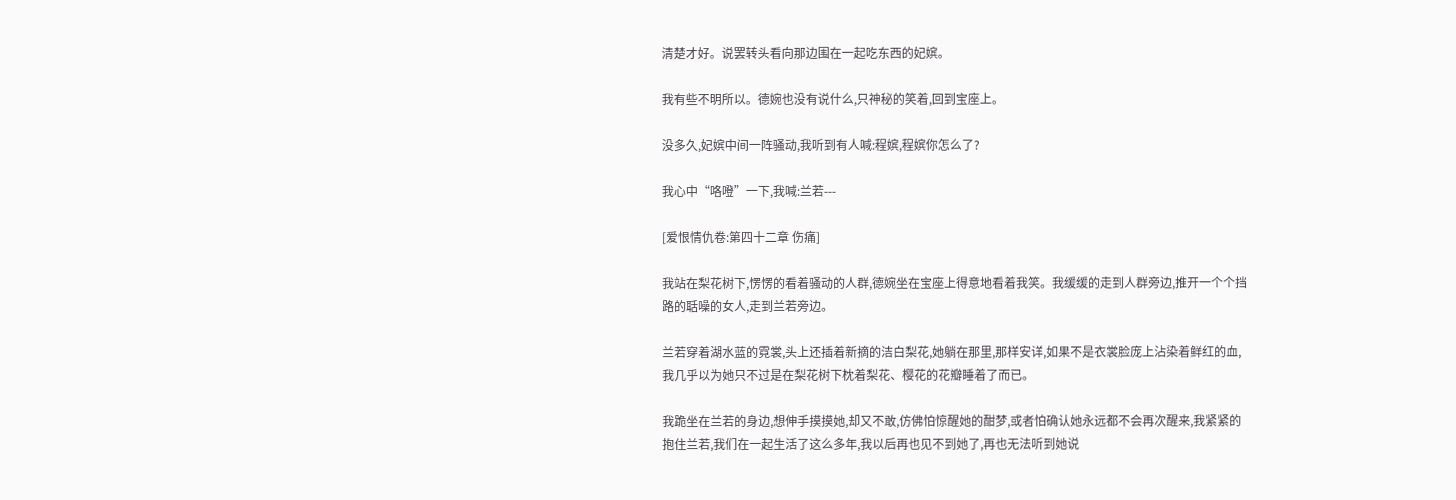清楚才好。说罢转头看向那边围在一起吃东西的妃嫔。

我有些不明所以。德婉也没有说什么,只神秘的笑着,回到宝座上。

没多久,妃嫔中间一阵骚动,我听到有人喊:程嫔,程嫔你怎么了?

我心中“咯噔”一下,我喊:兰若---

[爱恨情仇卷:第四十二章 伤痛]

我站在梨花树下,愣愣的看着骚动的人群,德婉坐在宝座上得意地看着我笑。我缓缓的走到人群旁边,推开一个个挡路的聒噪的女人,走到兰若旁边。

兰若穿着湖水蓝的霓裳,头上还插着新摘的洁白梨花,她躺在那里,那样安详,如果不是衣裳脸庞上沾染着鲜红的血,我几乎以为她只不过是在梨花树下枕着梨花、樱花的花瓣睡着了而已。

我跪坐在兰若的身边,想伸手摸摸她,却又不敢,仿佛怕惊醒她的酣梦,或者怕确认她永远都不会再次醒来,我紧紧的抱住兰若,我们在一起生活了这么多年,我以后再也见不到她了,再也无法听到她说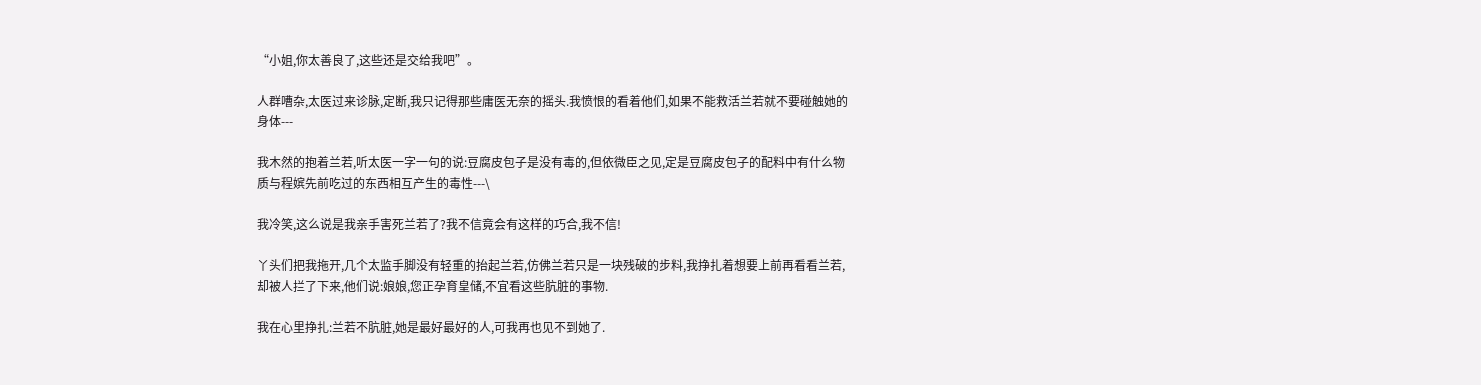“小姐,你太善良了,这些还是交给我吧”。

人群嘈杂,太医过来诊脉,定断,我只记得那些庸医无奈的摇头.我愤恨的看着他们,如果不能救活兰若就不要碰触她的身体---

我木然的抱着兰若,听太医一字一句的说:豆腐皮包子是没有毒的,但依微臣之见,定是豆腐皮包子的配料中有什么物质与程嫔先前吃过的东西相互产生的毒性---\

我冷笑,这么说是我亲手害死兰若了?我不信竟会有这样的巧合,我不信!

丫头们把我拖开,几个太监手脚没有轻重的抬起兰若,仿佛兰若只是一块残破的步料,我挣扎着想要上前再看看兰若,却被人拦了下来,他们说:娘娘,您正孕育皇储,不宜看这些肮脏的事物.

我在心里挣扎:兰若不肮脏,她是最好最好的人,可我再也见不到她了.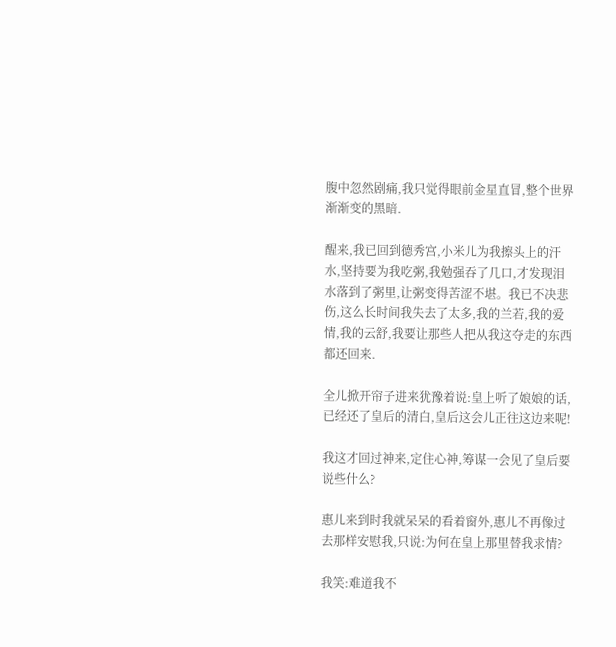腹中忽然剧痛,我只觉得眼前金星直冒,整个世界渐渐变的黑暗.

醒来,我已回到德秀宫,小米儿为我擦头上的汗水,坚持要为我吃粥,我勉强吞了几口,才发现泪水落到了粥里,让粥变得苦涩不堪。我已不决悲伤,这么长时间我失去了太多,我的兰若,我的爱情,我的云舒,我要让那些人把从我这夺走的东西都还回来.

全儿掀开帘子进来犹豫着说:皇上听了娘娘的话,已经还了皇后的清白,皇后这会儿正往这边来呢!

我这才回过神来,定住心神,筹谋一会见了皇后要说些什么?

惠儿来到时我就呆呆的看着窗外,惠儿不再像过去那样安慰我,只说:为何在皇上那里替我求情?

我笑:难道我不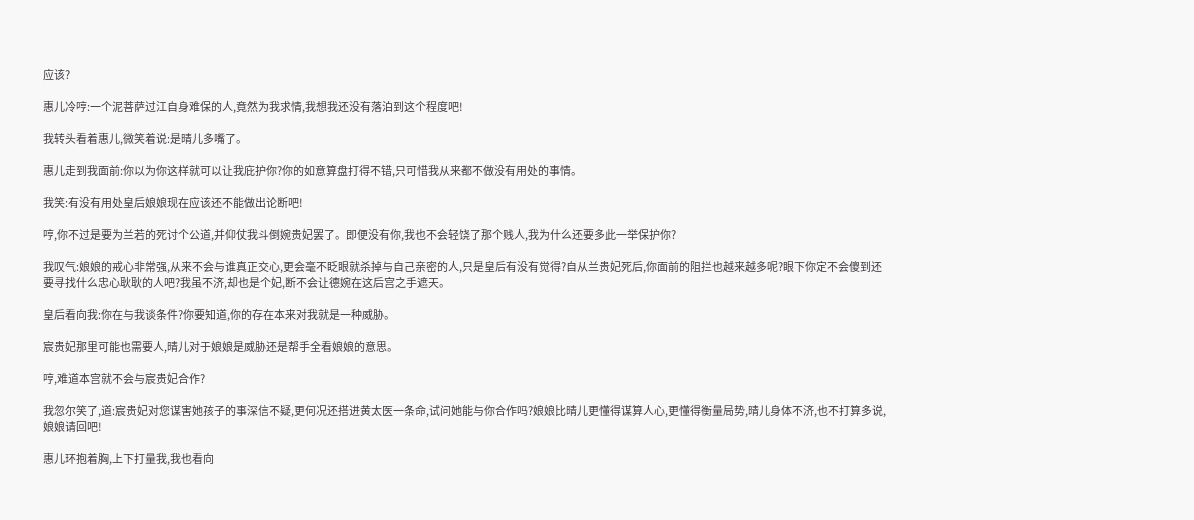应该?

惠儿冷哼:一个泥菩萨过江自身难保的人,竟然为我求情,我想我还没有落泊到这个程度吧!

我转头看着惠儿,微笑着说:是晴儿多嘴了。

惠儿走到我面前:你以为你这样就可以让我庇护你?你的如意算盘打得不错,只可惜我从来都不做没有用处的事情。

我笑:有没有用处皇后娘娘现在应该还不能做出论断吧!

哼,你不过是要为兰若的死讨个公道,并仰仗我斗倒婉贵妃罢了。即便没有你,我也不会轻饶了那个贱人,我为什么还要多此一举保护你?

我叹气:娘娘的戒心非常强,从来不会与谁真正交心,更会毫不眨眼就杀掉与自己亲密的人,只是皇后有没有觉得?自从兰贵妃死后,你面前的阻拦也越来越多呢?眼下你定不会傻到还要寻找什么忠心耿耿的人吧?我虽不济,却也是个妃,断不会让德婉在这后宫之手遮天。

皇后看向我:你在与我谈条件?你要知道,你的存在本来对我就是一种威胁。

宸贵妃那里可能也需要人,晴儿对于娘娘是威胁还是帮手全看娘娘的意思。

哼,难道本宫就不会与宸贵妃合作?

我忽尔笑了,道:宸贵妃对您谋害她孩子的事深信不疑,更何况还搭进黄太医一条命,试问她能与你合作吗?娘娘比晴儿更懂得谋算人心,更懂得衡量局势,晴儿身体不济,也不打算多说,娘娘请回吧!

惠儿环抱着胸,上下打量我,我也看向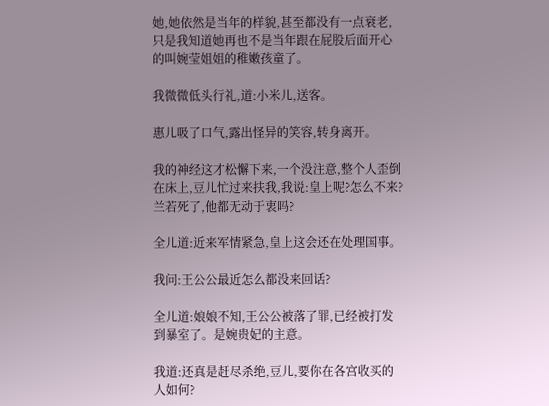她,她依然是当年的样貌,甚至都没有一点衰老,只是我知道她再也不是当年跟在屁股后面开心的叫婉莹姐姐的稚嫩孩童了。

我微微低头行礼,道:小米儿,送客。

惠儿吸了口气,露出怪异的笑容,转身离开。

我的神经这才松懈下来,一个没注意,整个人歪倒在床上,豆儿忙过来扶我,我说:皇上呢?怎么不来?兰若死了,他都无动于衷吗?

全儿道:近来军情紧急,皇上这会还在处理国事。

我问:王公公最近怎么都没来回话?

全儿道:娘娘不知,王公公被落了罪,已经被打发到暴室了。是婉贵妃的主意。

我道:还真是赶尽杀绝,豆儿,要你在各宫收买的人如何?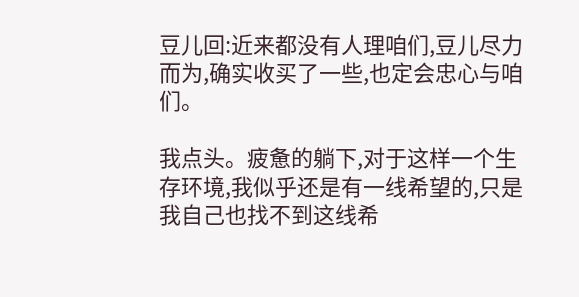豆儿回:近来都没有人理咱们,豆儿尽力而为,确实收买了一些,也定会忠心与咱们。

我点头。疲惫的躺下,对于这样一个生存环境,我似乎还是有一线希望的,只是我自己也找不到这线希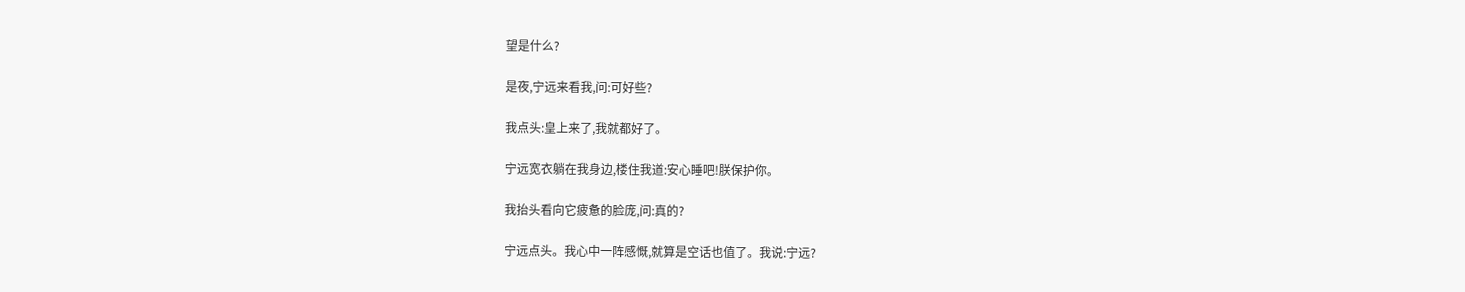望是什么?

是夜,宁远来看我,问:可好些?

我点头:皇上来了,我就都好了。

宁远宽衣躺在我身边,楼住我道:安心睡吧!朕保护你。

我抬头看向它疲惫的脸庞,问:真的?

宁远点头。我心中一阵感慨,就算是空话也值了。我说:宁远?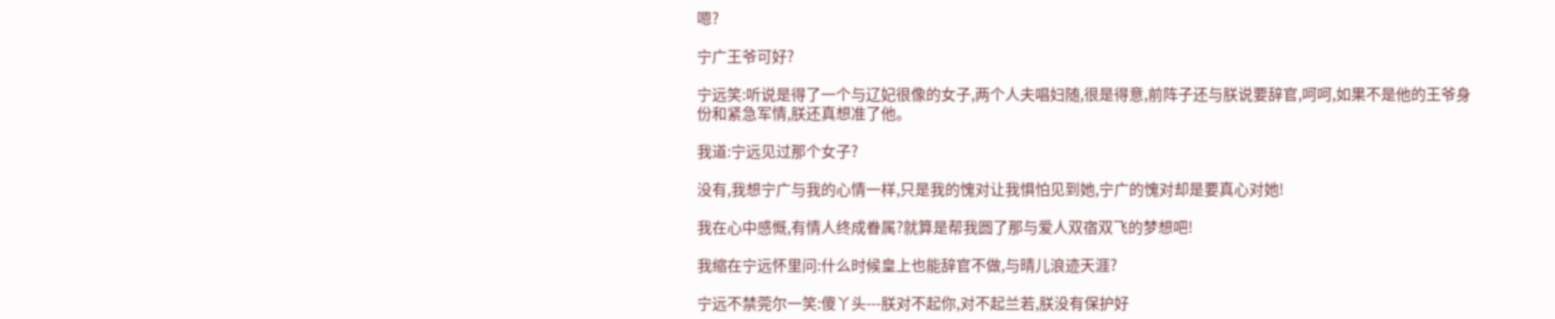嗯?

宁广王爷可好?

宁远笑:听说是得了一个与辽妃很像的女子,两个人夫唱妇随,很是得意,前阵子还与朕说要辞官,呵呵,如果不是他的王爷身份和紧急军情,朕还真想准了他。

我道:宁远见过那个女子?

没有,我想宁广与我的心情一样,只是我的愧对让我惧怕见到她,宁广的愧对却是要真心对她!

我在心中感慨,有情人终成眷属?就算是帮我圆了那与爱人双宿双飞的梦想吧!

我缩在宁远怀里问:什么时候皇上也能辞官不做,与晴儿浪迹天涯?

宁远不禁莞尔一笑:傻丫头---朕对不起你,对不起兰若,朕没有保护好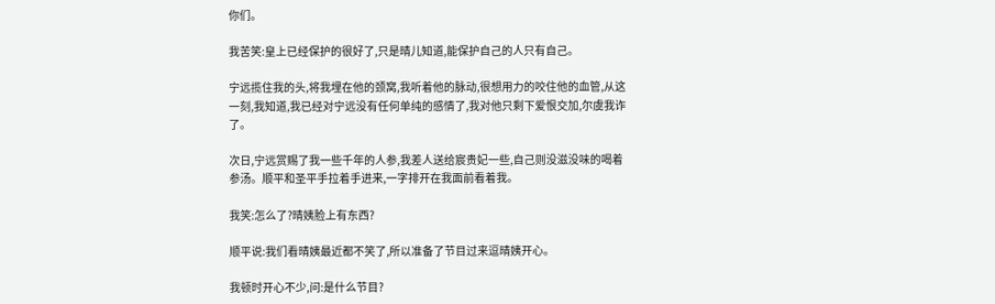你们。

我苦笑:皇上已经保护的很好了,只是晴儿知道,能保护自己的人只有自己。

宁远揽住我的头,将我埋在他的颈窝,我听着他的脉动,很想用力的咬住他的血管,从这一刻,我知道,我已经对宁远没有任何单纯的感情了,我对他只剩下爱恨交加,尔虞我诈了。

次日,宁远赏赐了我一些千年的人参,我差人送给宸贵妃一些,自己则没滋没味的喝着参汤。顺平和圣平手拉着手进来,一字排开在我面前看着我。

我笑:怎么了?晴姨脸上有东西?

顺平说:我们看晴姨最近都不笑了,所以准备了节目过来逗晴姨开心。

我顿时开心不少,问:是什么节目?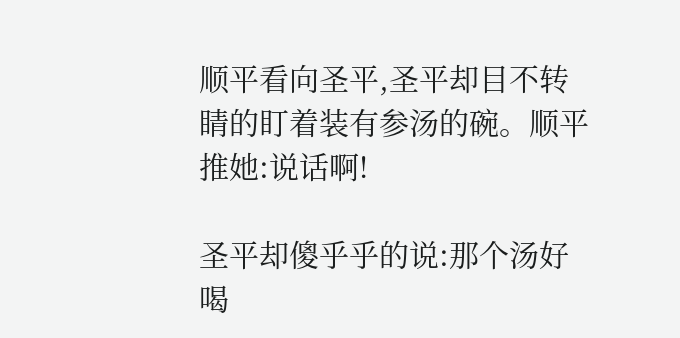顺平看向圣平,圣平却目不转睛的盯着装有参汤的碗。顺平推她:说话啊!

圣平却傻乎乎的说:那个汤好喝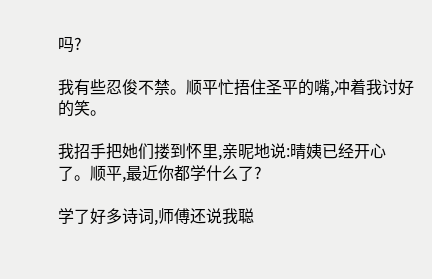吗?

我有些忍俊不禁。顺平忙捂住圣平的嘴,冲着我讨好的笑。

我招手把她们搂到怀里,亲昵地说:晴姨已经开心了。顺平,最近你都学什么了?

学了好多诗词,师傅还说我聪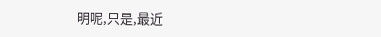明呢,只是,最近